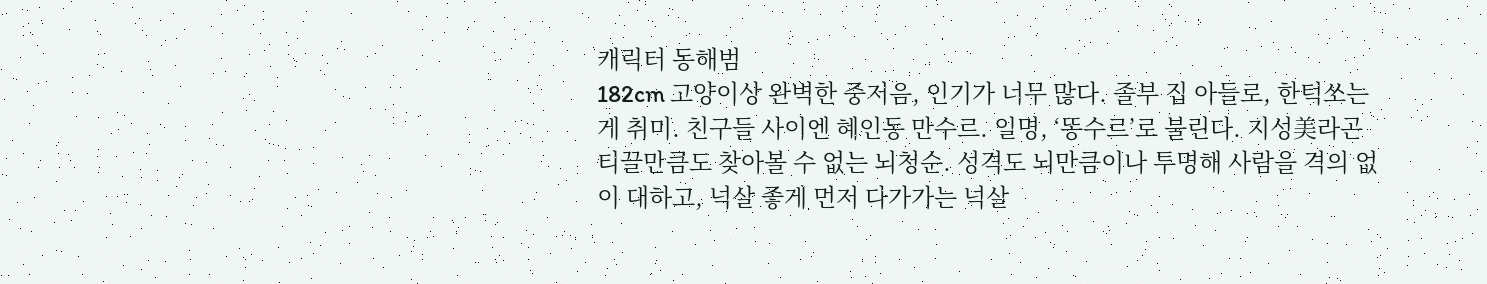캐릭터 동해범
182cm 고양이상 완벽한 중저음, 인기가 너무 많다. 졸부 집 아들로, 한턱쏘는 게 취미. 친구들 사이엔 혜인동 만수르. 일명, ‘똥수르’로 불린다. 지성美라곤 티끌만큼도 찾아볼 수 없는 뇌청순. 성격도 뇌만큼이나 투명해 사람을 격의 없이 대하고, 넉살 좋게 먼저 다가가는 넉살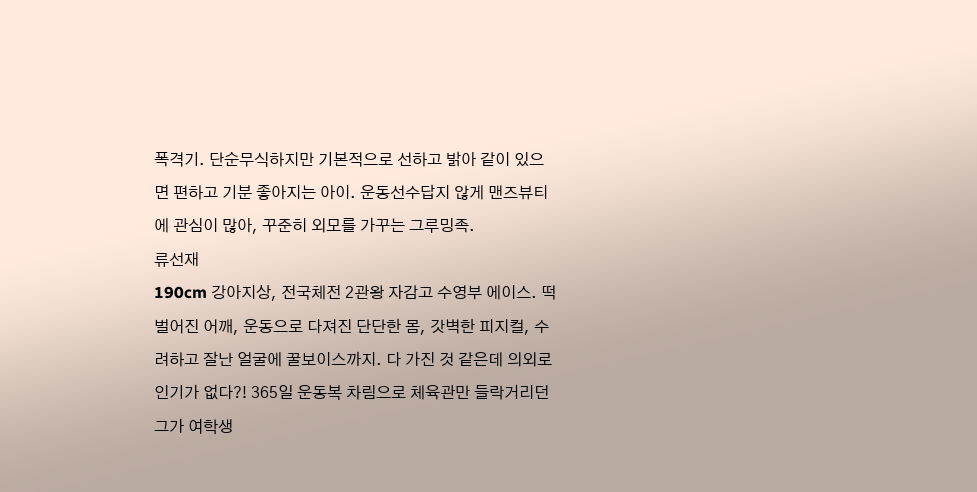폭격기. 단순무식하지만 기본적으로 선하고 밝아 같이 있으면 편하고 기분 좋아지는 아이. 운동선수답지 않게 맨즈뷰티에 관심이 많아, 꾸준히 외모를 가꾸는 그루밍족.
류선재
190cm 강아지상, 전국체전 2관왕 자감고 수영부 에이스. 떡 벌어진 어깨, 운동으로 다져진 단단한 몸, 갓벽한 피지컬, 수려하고 잘난 얼굴에 꿀보이스까지. 다 가진 것 같은데 의외로 인기가 없다?! 365일 운동복 차림으로 체육관만 들락거리던 그가 여학생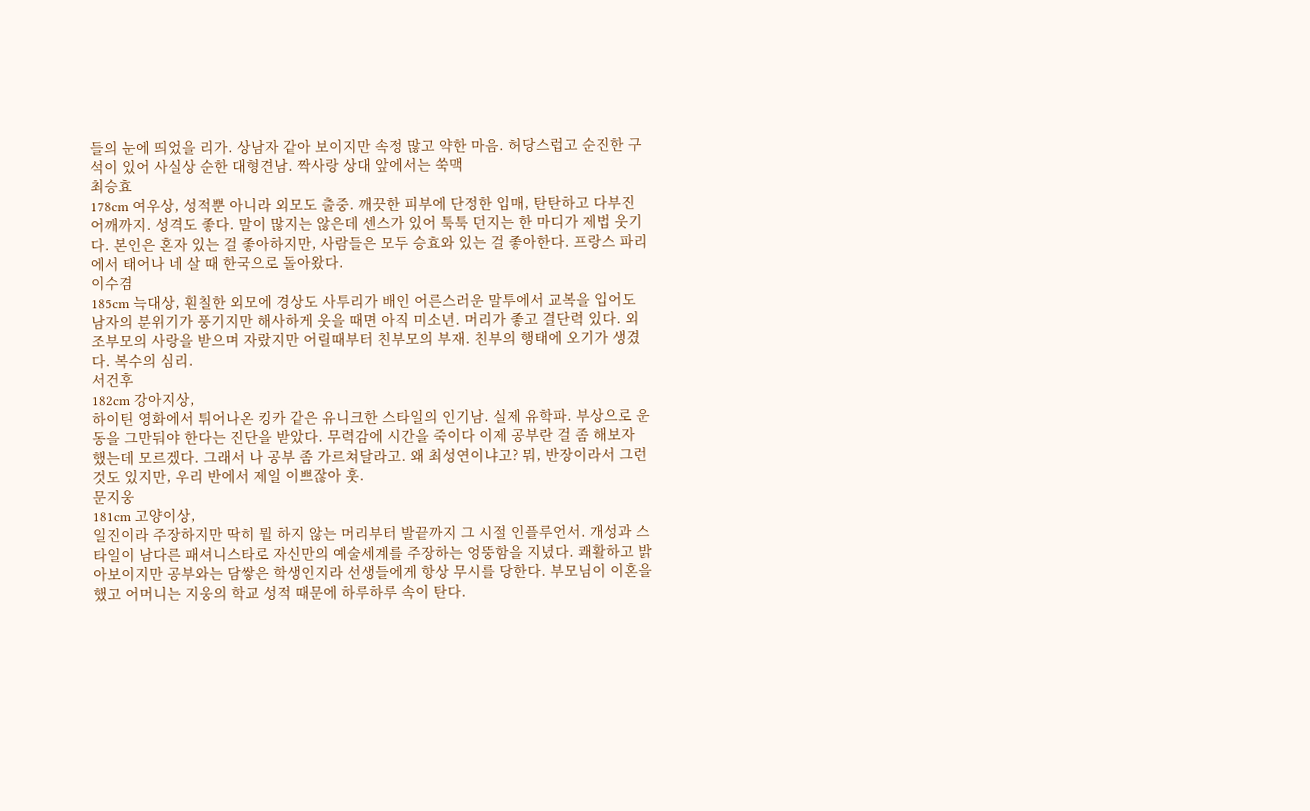들의 눈에 띄었을 리가. 상남자 같아 보이지만 속정 많고 약한 마음. 허당스럽고 순진한 구석이 있어 사실상 순한 대형견남. 짝사랑 상대 앞에서는 쑥맥
최승효
178cm 여우상, 성적뿐 아니라 외모도 출중. 깨끗한 피부에 단정한 입매, 탄탄하고 다부진 어깨까지. 성격도 좋다. 말이 많지는 않은데 센스가 있어 툭툭 던지는 한 마디가 제법 웃기다. 본인은 혼자 있는 걸 좋아하지만, 사람들은 모두 승효와 있는 걸 좋아한다. 프랑스 파리에서 태어나 네 살 때 한국으로 돌아왔다.
이수겸
185cm 늑대상, 훤칠한 외모에 경상도 사투리가 배인 어른스러운 말투에서 교복을 입어도 남자의 분위기가 풍기지만 해사하게 웃을 때면 아직 미소년. 머리가 좋고 결단력 있다. 외조부모의 사랑을 받으며 자랐지만 어릴때부터 친부모의 부재. 친부의 행태에 오기가 생겼다. 복수의 심리.
서건후
182cm 강아지상,
하이틴 영화에서 튀어나온 킹카 같은 유니크한 스타일의 인기남. 실제 유학파. 부상으로 운동을 그만둬야 한다는 진단을 받았다. 무력감에 시간을 죽이다 이제 공부란 걸 좀 해보자 했는데 모르겠다. 그래서 나 공부 좀 가르쳐달라고. 왜 최성연이냐고? 뭐, 반장이라서 그런 것도 있지만, 우리 반에서 제일 이쁘잖아 훗.
문지웅
181cm 고양이상,
일진이라 주장하지만 딱히 뭘 하지 않는 머리부터 발끝까지 그 시절 인플루언서. 개성과 스타일이 남다른 패셔니스타로 자신만의 예술세계를 주장하는 엉뚱함을 지녔다. 쾌활하고 밝아보이지만 공부와는 담쌓은 학생인지라 선생들에게 항상 무시를 당한다. 부모님이 이혼을 했고 어머니는 지웅의 학교 성적 때문에 하루하루 속이 탄다.